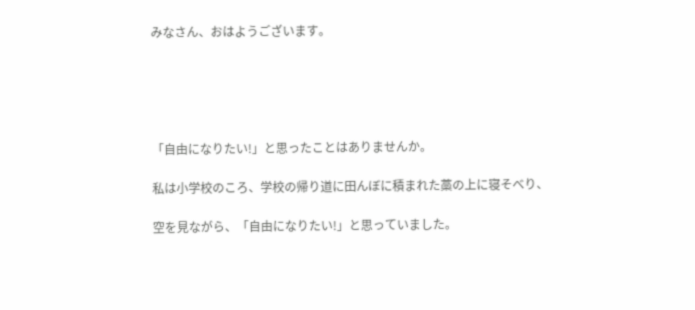みなさん、おはようございます。





「自由になりたい!」と思ったことはありませんか。

私は小学校のころ、学校の帰り道に田んぼに積まれた藁の上に寝そべり、

空を見ながら、「自由になりたい!」と思っていました。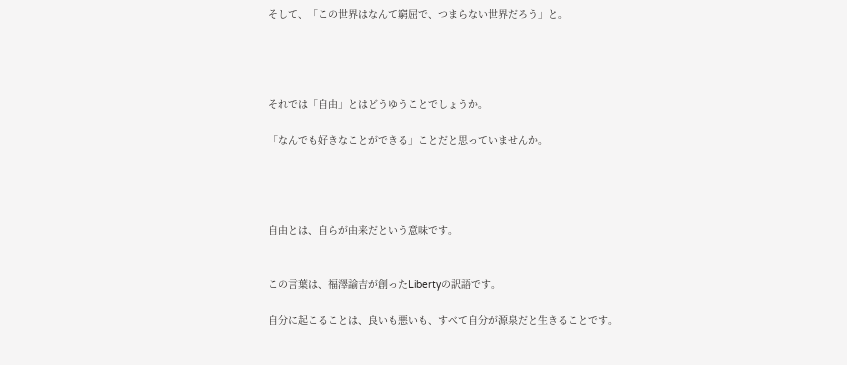そして、「この世界はなんて窮屈で、つまらない世界だろう」と。




それでは「自由」とはどうゆうことでしょうか。

「なんでも好きなことができる」ことだと思っていませんか。




自由とは、自らが由来だという意味です。


この言葉は、福澤諭吉が創ったLibertyの訳語です。

自分に起こることは、良いも悪いも、すべて自分が源泉だと生きることです。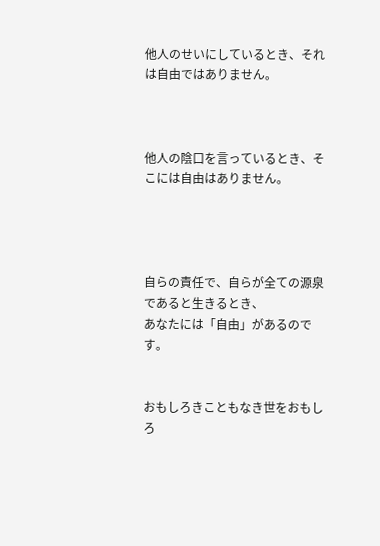他人のせいにしているとき、それは自由ではありません。



他人の陰口を言っているとき、そこには自由はありません。




自らの責任で、自らが全ての源泉であると生きるとき、
あなたには「自由」があるのです。


おもしろきこともなき世をおもしろ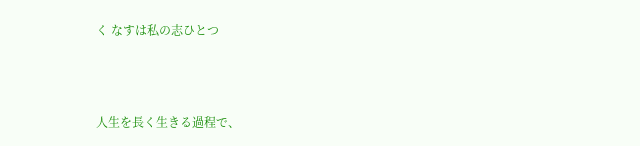く なすは私の志ひとつ



人生を長く生きる過程で、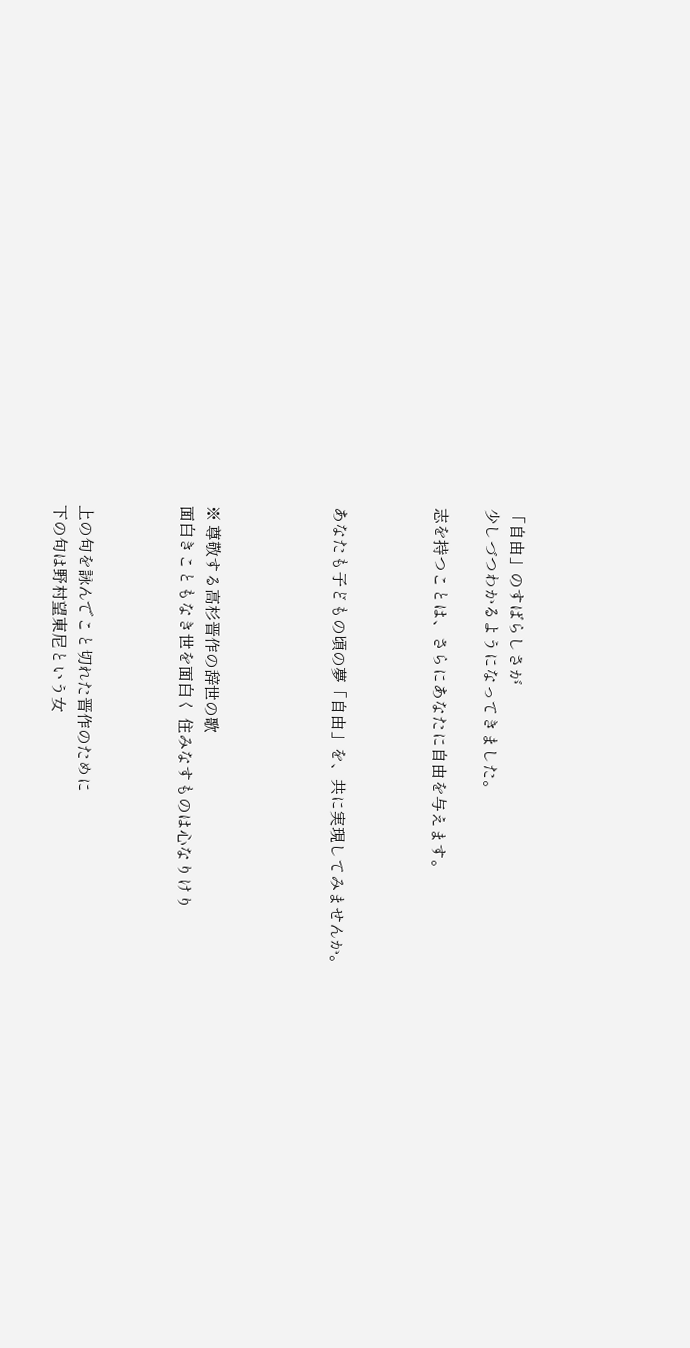「自由」のすばらしさが
少しづつわかるようになってきました。

志を持つことは、さらにあなたに自由を与えます。



あなたも子どもの頃の夢「自由」を、共に実現してみませんか。




※ 尊敬する高杉晋作の辞世の歌
面白きこともなき世を面白く 住みなすものは心なりけり



上の句を詠んでこと切れた晋作のために
下の句は野村望東尼という女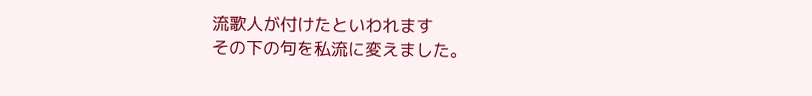流歌人が付けたといわれます
その下の句を私流に変えました。